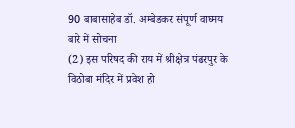90 बाबासाहेब डॉ. अम्बेडकर संपूर्ण वाघ्मय
बारे में सोचना
(2) इस परिषद की राय में श्रीक्षेत्र पंढरपुर के विठोबा मंदिर में प्रवेश हो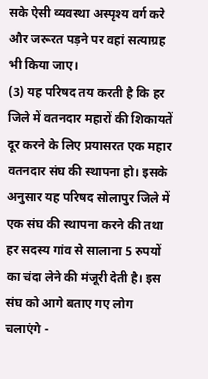सके ऐसी व्यवस्था अस्पृश्य वर्ग करे और जरूरत पड़ने पर वहां सत्याग्रह भी किया जाए।
(3) यह परिषद तय करती है कि हर जिले में वतनदार महारों की शिकायतें दूर करने के लिए प्रयासरत एक महार वतनदार संघ की स्थापना हो। इसके अनुसार यह परिषद सोलापुर जिले में एक संघ की स्थापना करने की तथा हर सदस्य गांव से सालाना 5 रुपयों का चंदा लेने की मंजूरी देती है। इस संघ को आगे बताए गए लोग चलाएंगे -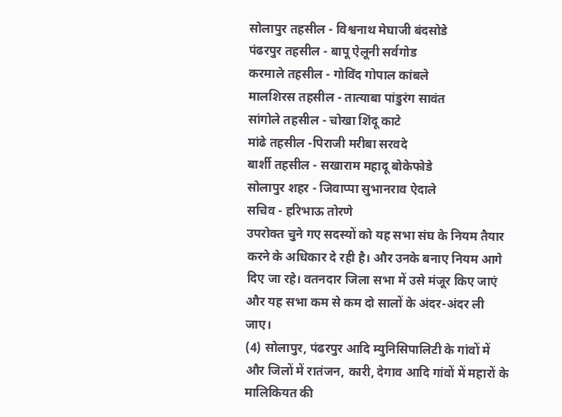सोलापुर तहसील - विश्वनाथ मेघाजी बंदसोडे
पंढरपुर तहसील - बापू ऐलूनी सर्वगोड
करमाले तहसील - गोविंद गोपाल कांबले
मालशिरस तहसील - तात्याबा पांडुरंग सावंत
सांगोले तहसील - चोखा शिंदू काटे
मांढे तहसील -पिराजी मरीबा सरवदे
बार्शी तहसील - सखाराम महादू बोकेफोडे
सोलापुर शहर - जिवाप्पा सुभानराव ऐदाले
सचिव - हरिभाऊ तोरणे
उपरोक्त चुने गए सदस्यों को यह सभा संघ के नियम तैयार करने के अधिकार दे रही है। और उनके बनाए नियम आगे दिए जा रहे। वतनदार जिला सभा में उसे मंजूर किए जाएं और यह सभा कम से कम दो सालों के अंदर-अंदर ली जाए।
(4) सोलापुर, पंढरपुर आदि म्युनिसिपालिटी के गांवों में और जिलों में रातंजन, कारी, देगाव आदि गांवों में महारों के मालिकियत की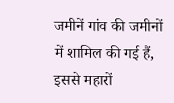जमीनें गांव की जमीनों में शामिल की गई हैं, इससे महारों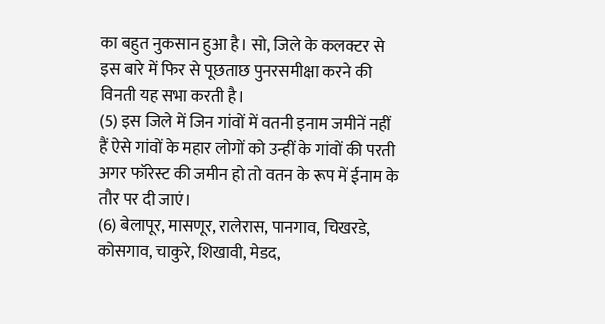का बहुत नुकसान हुआ है। सो, जिले के कलक्टर से इस बारे में फिर से पूछताछ पुनरसमीक्षा करने की विनती यह सभा करती है।
(5) इस जिले में जिन गांवों में वतनी इनाम जमीनें नहीं हैं ऐसे गांवों के महार लोगों को उन्हीं के गांवों की परती अगर फॉरेस्ट की जमीन हो तो वतन के रूप में ईनाम के तौर पर दी जाएं।
(6) बेलापूर, मासणूर, रालेरास, पानगाव, चिखरडे, कोसगाव, चाकुरे, शिखावी, मेडद,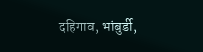दहिगाव, भांबुर्डी,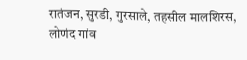रातंजन, सुरडी, गुरसाले, तहसील मालशिरस, लोणंद गांव